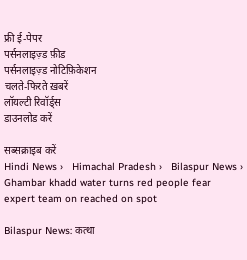फ्री ई-पेपर
पर्सनलाइज़्ड फ़ीड
पर्सनलाइज़्ड नोटिफ़िकेशन
चलते-फिरते ख़बरें
लॉयल्टी रिवॉर्ड्स
डाउनलोड करें

सब्सक्राइब करें
Hindi News ›   Himachal Pradesh ›   Bilaspur News ›   Ghambar khadd water turns red people fear expert team on reached on spot

Bilaspur News: कत्था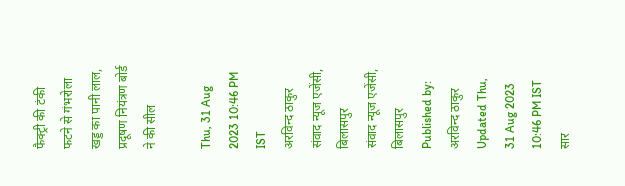फैक्ट्री की टंकी फटने से गंभरोला खड्ड का पानी लाल, प्रदूषण नियंत्रण बोर्ड ने की सील

Thu, 31 Aug 2023 10:46 PM IST
अरविन्द ठाकुर संवाद न्यूज एजेंसी, बिलासपुर
संवाद न्यूज एजेंसी, बिलासपुर Published by: अरविन्द ठाकुर Updated Thu, 31 Aug 2023 10:46 PM IST
सार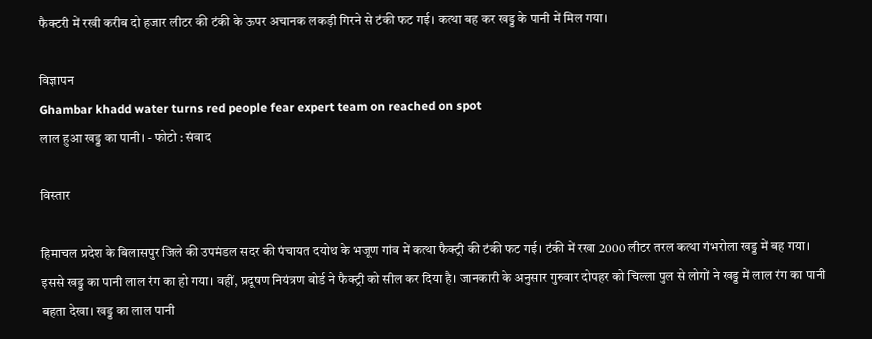फैक्टरी में रखी करीब दो हजार लीटर की टंकी के ऊपर अचानक लकड़ी गिरने से टंकी फट गई। कत्था बह कर खड्ड के पानी में मिल गया।

विज्ञापन
Ghambar khadd water turns red people fear expert team on reached on spot
लाल हुआ खड्ड का पानी। - फोटो : संवाद

विस्तार

हिमाचल प्रदेश के बिलासपुर जिले की उपमंडल सदर की पंचायत दयोथ के भजूण गांव में कत्था फैक्ट्री की टंकी फट गई। टंकी में रखा 2000 लीटर तरल कत्था गंभरोला खड्ड में बह गया। इससे खड्ड का पानी लाल रंग का हो गया। वहीं, प्रदूषण नियंत्रण बोर्ड ने फैक्ट्री को सील कर दिया है। जानकारी के अनुसार गुरुवार दोपहर को चिल्ला पुल से लोगों ने खड्ड में लाल रंग का पानी बहता देखा। खड्ड का लाल पानी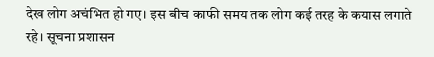देख लोग अचंभित हो गए। इस बीच काफी समय तक लोग कई तरह के कयास लगाते रहे। सूचना प्रशासन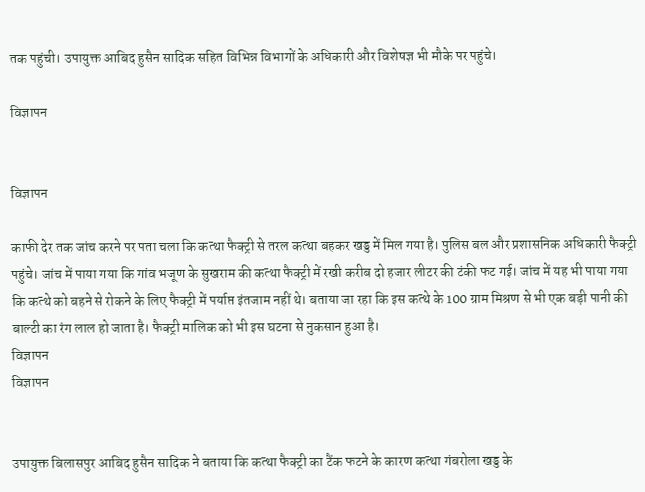तक पहुंची। उपायुक्त आबिद हुसैन सादिक सहित विभिन्न विभागों के अधिकारी और विशेषज्ञ भी मौके पर पहुंचे।

विज्ञापन


विज्ञापन

काफी देर तक जांच करने पर पता चला कि कत्था फैक्ट्री से तरल कत्था बहकर खड्ड में मिल गया है। पुलिस बल और प्रशासनिक अधिकारी फैक्ट्री पहुंचे। जांच में पाया गया कि गांव भजूण के सुखराम की कत्था फैक्ट्री में रखी करीब दो हजार लीटर की टंकी फट गई। जांच में यह भी पाया गया कि कत्थे को बहने से रोकने के लिए फैक्ट्री में पर्याप्त इंतजाम नहीं थे। बताया जा रहा कि इस कत्थे के 100 ग्राम मिश्रण से भी एक बड़ी पानी की बाल्टी का रंग लाल हो जाता है। फैक्ट्री मालिक को भी इस घटना से नुकसान हुआ है।
विज्ञापन
विज्ञापन


उपायुक्त बिलासपुर आबिद हुसैन सादिक ने बताया कि कत्था फैक्ट्री का टैंक फटने के कारण कत्था गंबरोला खड्ड के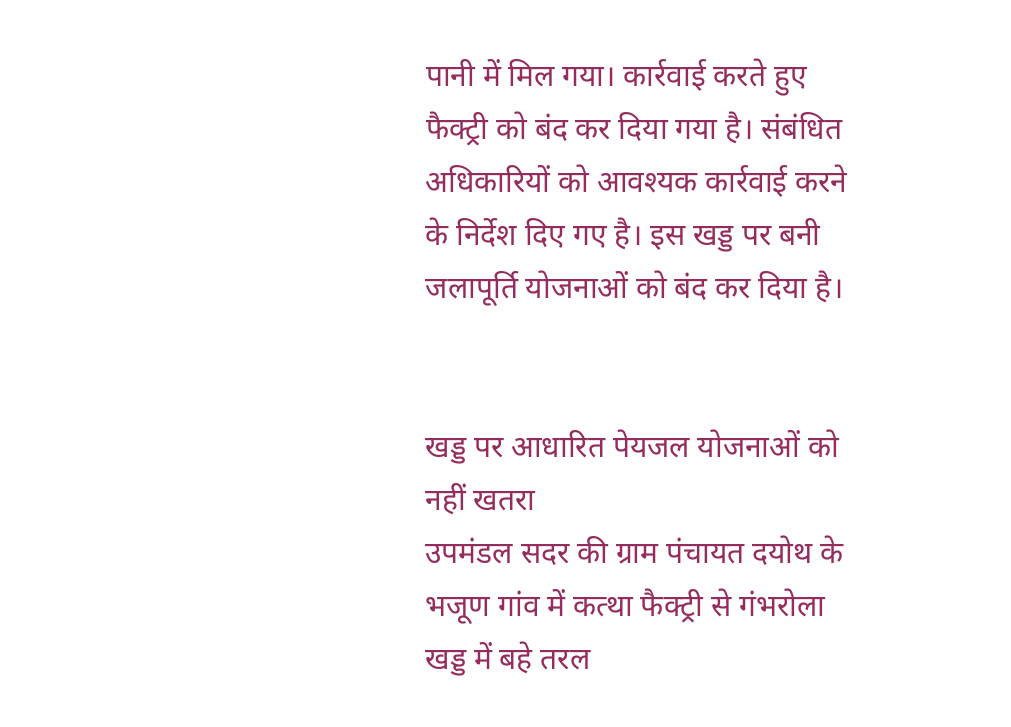पानी में मिल गया। कार्रवाई करते हुए फैक्ट्री को बंद कर दिया गया है। संबंधित अधिकारियों को आवश्यक कार्रवाई करने के निर्देश दिए गए है। इस खड्ड पर बनी जलापूर्ति योजनाओं को बंद कर दिया है।


खड्ड पर आधारित पेयजल योजनाओं को नहीं खतरा
उपमंडल सदर की ग्राम पंचायत दयोथ के भजूण गांव में कत्था फैक्ट्री से गंभरोला खड्ड में बहे तरल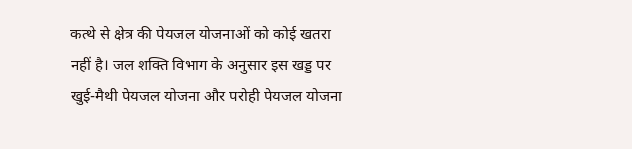कत्थे से क्षेत्र की पेयजल योजनाओं को कोई खतरा नहीं है। जल शक्ति विभाग के अनुसार इस खड्ड पर खुई-मैथी पेयजल योजना और परोही पेयजल योजना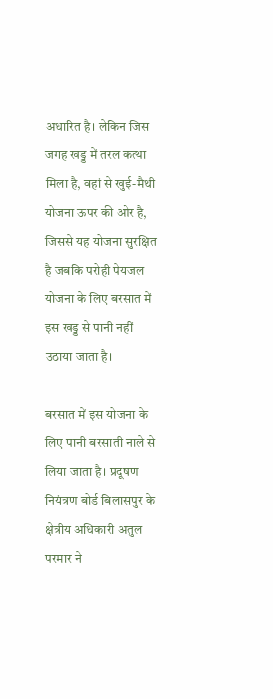अधारित है। लेकिन जिस जगह खड्ड में तरल कत्था मिला है, वहां से खुई-मैथी योजना ऊपर की ओर है, जिससे यह योजना सुरक्षित है जबकि परोही पेयजल योजना के लिए बरसात में इस खड्ड से पानी नहीं उठाया जाता है।

बरसात में इस योजना के लिए पानी बरसाती नाले से लिया जाता है। प्रदूषण नियंत्रण बोर्ड बिलासपुर के क्षेत्रीय अधिकारी अतुल परमार ने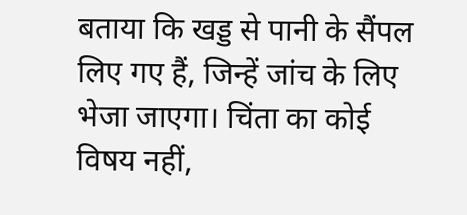बताया कि खड्ड से पानी के सैंपल लिए गए हैं, जिन्हें जांच के लिए भेजा जाएगा। चिंता का कोई विषय नहीं,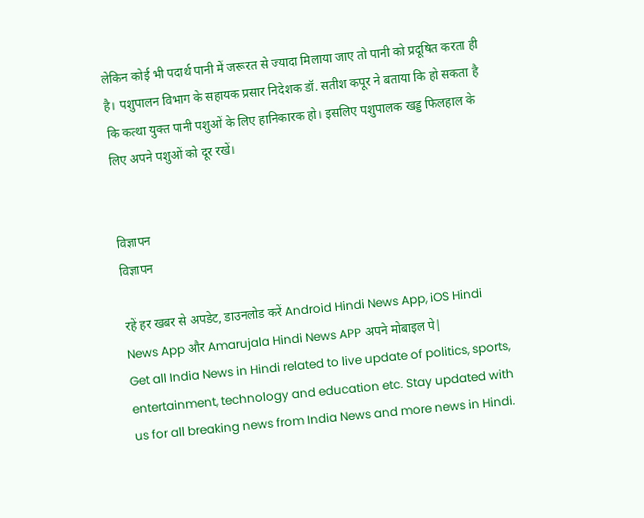लेकिन कोई भी पदार्थ पानी में जरूरत से ज्यादा मिलाया जाए तो पानी को प्रदूषित करता ही है। पशुपालन विभाग के सहायक प्रसार निदेशक डॉ. सतीश कपूर ने बताया कि हो सकता है कि कत्था युक्त पानी पशुओं के लिए हानिकारक हो। इसलिए पशुपालक खड्ड फिलहाल के लिए अपने पशुओं को दूर रखें।


विज्ञापन
विज्ञापन

रहें हर खबर से अपडेट, डाउनलोड करें Android Hindi News App, iOS Hindi News App और Amarujala Hindi News APP अपने मोबाइल पे|
Get all India News in Hindi related to live update of politics, sports, entertainment, technology and education etc. Stay updated with us for all breaking news from India News and more news in Hindi.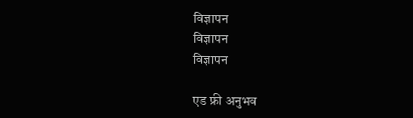विज्ञापन
विज्ञापन
विज्ञापन

एड फ्री अनुभव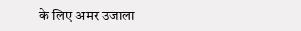के लिए अमर उजाला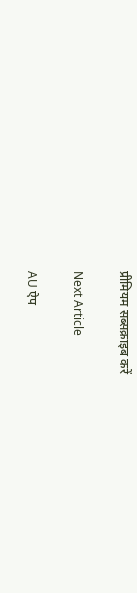प्रीमियम सब्सक्राइब करें

Next Article

AU ऐप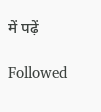में पढ़ें

Followed